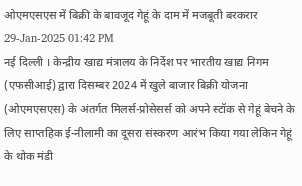ओएमएसएस में बिक्री के बावजूद गेहूं के दाम में मजबूती बरकरार
29-Jan-2025 01:42 PM
नई दिल्ली । केन्द्रीय खाद्य मंत्रालय के निर्देश पर भारतीय खाद्य निगम (एफसीआई) द्वारा दिसम्बर 2024 में खुले बाजार बिक्री योजना (ओएमएसएस) के अंतर्गत मिलर्स-प्रोसेसर्स को अपने स्टॉक से गेहूं बेचने के लिए साप्तहिक ई-नीलामी का दूसरा संस्करण आरंभ किया गया लेकिन गेहूं के थोक मंडी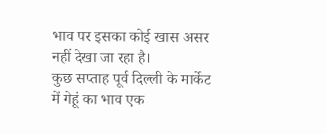भाव पर इसका कोई खास असर नहीं देखा जा रहा है।
कुछ सप्ताह पूर्व दिल्ली के मार्केट में गेहूं का भाव एक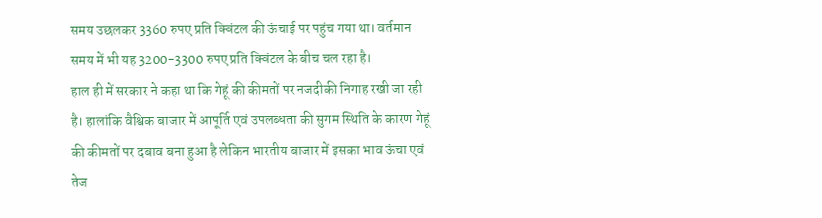समय उछलकर 3360 रुपए प्रति क्विंटल की ऊंचाई पर पहुंच गया था। वर्तमान समय में भी यह 3200-3300 रुपए प्रति क्विंटल के बीच चल रहा है।
हाल ही में सरकार ने कहा था कि गेहूं की कीमतों पर नजदीकी निगाह रखी जा रही है। हालांकि वैश्विक बाजार में आपूर्ति एवं उपलब्धता की सुगम स्थिति के कारण गेहूं की कीमतों पर दबाव बना हुआ है लेकिन भारतीय बाजार में इसका भाव ऊंचा एवं तेज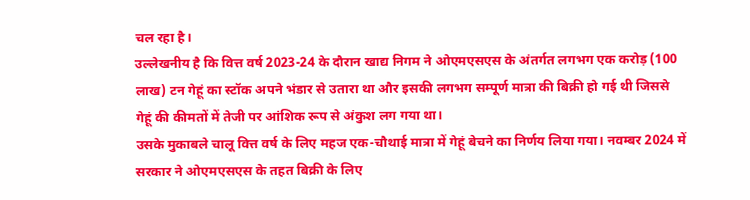चल रहा है।
उल्लेखनीय है कि वित्त वर्ष 2023-24 के दौरान खाद्य निगम ने ओएमएसएस के अंतर्गत लगभग एक करोड़ (100 लाख) टन गेहूं का स्टॉक अपने भंडार से उतारा था और इसकी लगभग सम्पूर्ण मात्रा की बिक्री हो गई थी जिससे गेहूं की कीमतों में तेजी पर आंशिक रूप से अंकुश लग गया था।
उसके मुकाबले चालू वित्त वर्ष के लिए महज एक-चौथाई मात्रा में गेहूं बेचने का निर्णय लिया गया। नवम्बर 2024 में सरकार ने ओएमएसएस के तहत बिक्री के लिए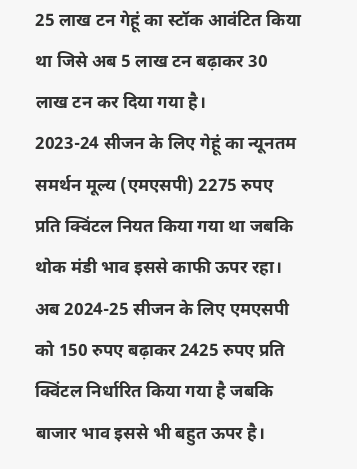25 लाख टन गेहूं का स्टॉक आवंटित किया था जिसे अब 5 लाख टन बढ़ाकर 30 लाख टन कर दिया गया है।
2023-24 सीजन के लिए गेहूं का न्यूनतम समर्थन मूल्य (एमएसपी) 2275 रुपए प्रति क्विंटल नियत किया गया था जबकि थोक मंडी भाव इससे काफी ऊपर रहा।
अब 2024-25 सीजन के लिए एमएसपी को 150 रुपए बढ़ाकर 2425 रुपए प्रति क्विंटल निर्धारित किया गया है जबकि बाजार भाव इससे भी बहुत ऊपर है।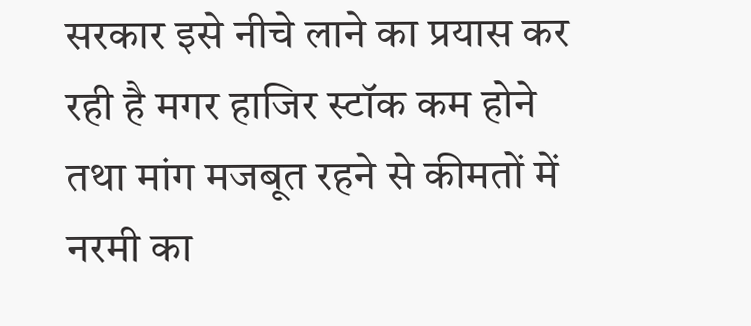सरकार इसे नीचे लाने का प्रयास कर रही है मगर हाजिर स्टॉक कम होने तथा मांग मजबूत रहने से कीमतों में नरमी का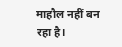माहौल नहीं बन रहा है।